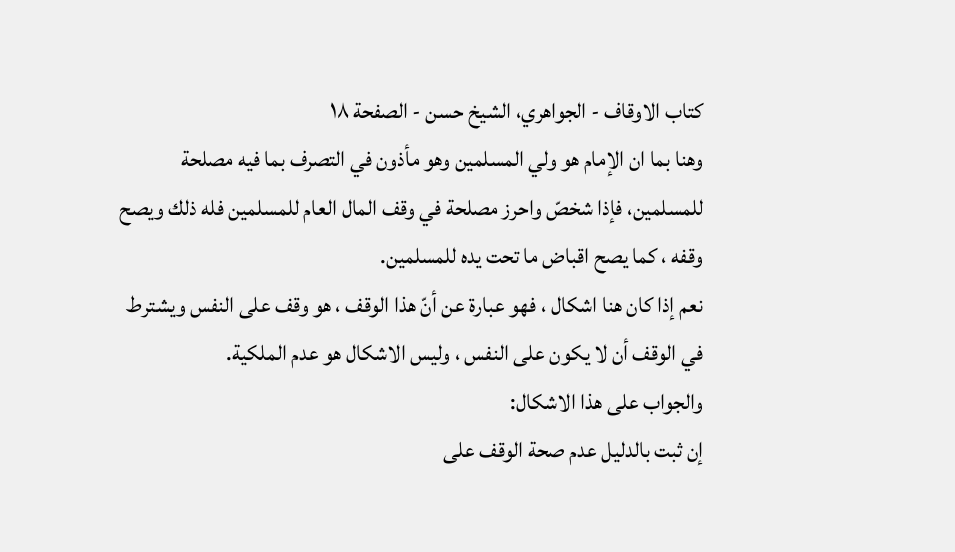کتاب الاوقاف - الجواهري، الشيخ حسن - الصفحة ١٨
وهنا بما ان الإمام هو ولي المسلمين وهو مأذون في التصرف بما فيه مصلحة للمسلمين، فإذا شخصّ واحرز مصلحة في وقف المال العام للمسلمين فله ذلك ويصح وقفه ، كما يصح اقباض ما تحت يده للمسلمين.
نعم إذا كان هنا اشكال ، فهو عبارة عن أنّ هذا الوقف ، هو وقف على النفس ويشترط في الوقف أن لا يكون على النفس ، وليس الاشكال هو عدم الملكية.
والجواب على هذا الاشكال:
إن ثبت بالدليل عدم صحة الوقف على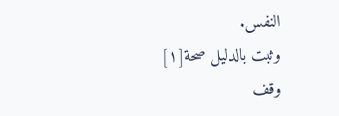النفس.
وثبت بالدليل صحة[١] وقف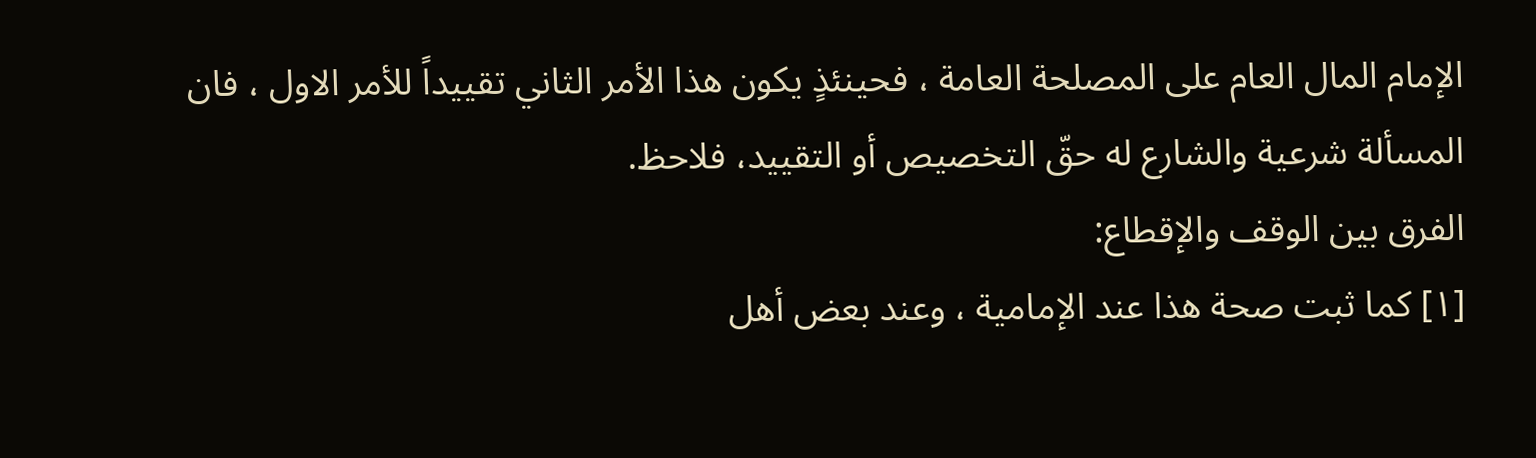الإمام المال العام على المصلحة العامة ، فحينئذٍ يكون هذا الأمر الثاني تقييداً للأمر الاول ، فان المسألة شرعية والشارع له حقّ التخصيص أو التقييد، فلاحظ.
الفرق بين الوقف والإقطاع:
[١] كما ثبت صحة هذا عند الإمامية ، وعند بعض أهل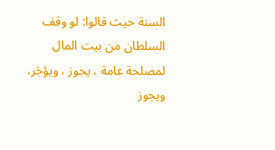السنة حيث قالوا: لو وقف السلطان من بيت المال لمصلحة عامة ، يجوز ، ويؤجَر، ويجوز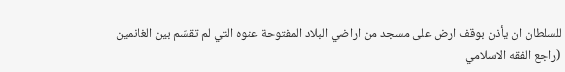للسلطان ان يأذن بوقف ارض على مسجد من اراضي البلاد المفتوحة عنوه التي لم تقسّم بين الغانمين
(راجع الفقه الاسلامي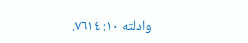وادلته ١٠: ٧٦١٤.